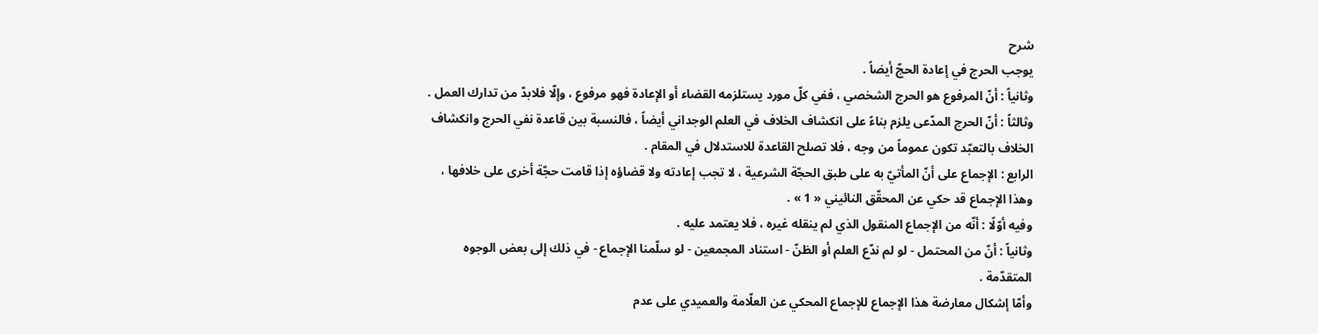شرح
يوجب الحرج في إعادة الحجّ أيضاً .
وثانياً : أنّ المرفوع هو الحرج الشخصي ، ففي كلّ مورد يستلزمه القضاء أو الإعادة فهو مرفوع ، وإلّا فلابدّ من تدارك العمل .
وثالثاً : أنّ الحرج المدّعى يلزم بناءً على انكشاف الخلاف في العلم الوجداني أيضاً ، فالنسبة بين قاعدة نفي الحرج وانكشاف الخلاف بالتعبّد تكون عموماً من وجه ، فلا تصلح القاعدة للاستدلال في المقام .
الرابع : الإجماع على أنّ المأتيّ به على طبق الحجّة الشرعية ، لا تجب إعادته ولا قضاؤه إذا قامت حجّة أخرى على خلافها ، وهذا الإجماع قد حكي عن المحقّق النائيني « 1 » .
وفيه أوّلًا : أنّه من الإجماع المنقول الذي لم ينقله غيره ، فلا يعتمد عليه .
وثانياً : أنّ من المحتمل - لو لم ندّع العلم أو الظنّ - استناد المجمعين - لو سلّمنا الإجماع - في ذلك إلى بعض الوجوه المتقدّمة .
وأمّا إشكال معارضة هذا الإجماع للإجماع المحكي عن العلّامة والعميدي على عدم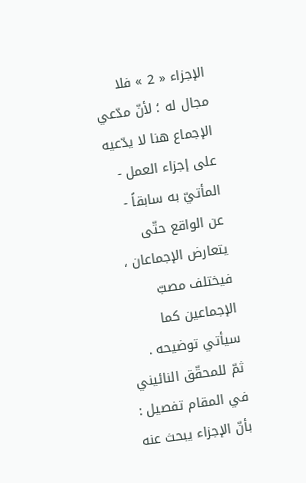الإجزاء « 2 » فلا مجال له ؛ لأنّ مدّعي الإجماع هنا لا يدّعيه على إجزاء العمل - المأتيّ به سابقاً - عن الواقع حتّى يتعارض الإجماعان ، فيختلف مصبّ الإجماعين كما سيأتي توضيحه .
ثمّ للمحقّق النائيني في المقام تفصيل : بأنّ الإجزاء يبحث عنه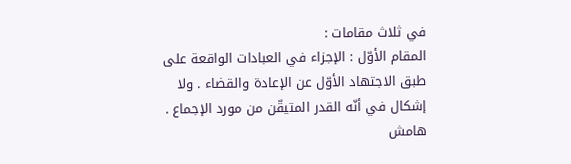في ثلاث مقامات :
المقام الأوّل : الإجزاء في العبادات الواقعة على طبق الاجتهاد الأوّل عن الإعادة والقضاء . ولا إشكال في أنّه القدر المتيقّن من مورد الإجماع .
هامش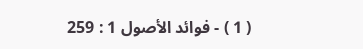( 1 ) - فوائد الأصول 1 : 259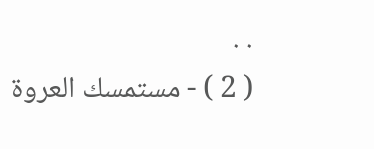. .
( 2 ) - مستمسك العروة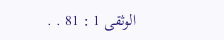الوثقى 1 : 81 . .